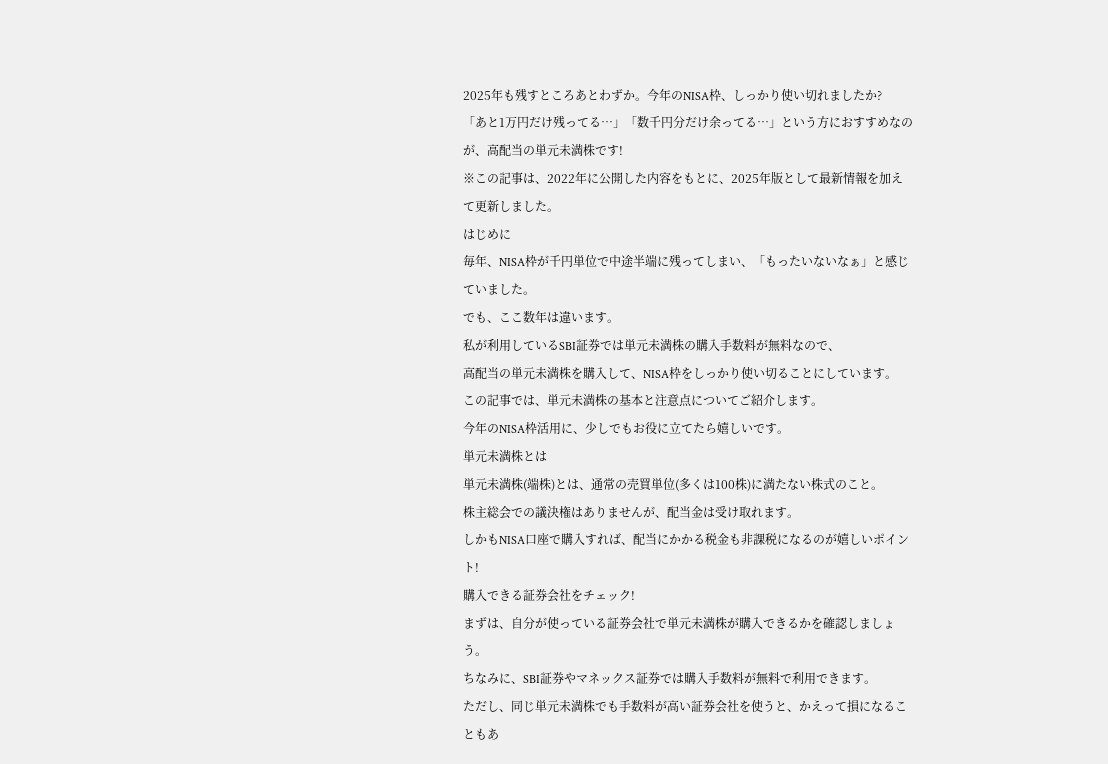2025年も残すところあとわずか。今年のNISA枠、しっかり使い切れましたか?
「あと1万円だけ残ってる…」「数千円分だけ余ってる…」という方におすすめなのが、高配当の単元未満株です!
※この記事は、2022年に公開した内容をもとに、2025年版として最新情報を加えて更新しました。
はじめに
毎年、NISA枠が千円単位で中途半端に残ってしまい、「もったいないなぁ」と感じていました。
でも、ここ数年は違います。
私が利用しているSBI証券では単元未満株の購入手数料が無料なので、
高配当の単元未満株を購入して、NISA枠をしっかり使い切ることにしています。
この記事では、単元未満株の基本と注意点についてご紹介します。
今年のNISA枠活用に、少しでもお役に立てたら嬉しいです。
単元未満株とは
単元未満株(端株)とは、通常の売買単位(多くは100株)に満たない株式のこと。
株主総会での議決権はありませんが、配当金は受け取れます。
しかもNISA口座で購入すれば、配当にかかる税金も非課税になるのが嬉しいポイント!
購入できる証券会社をチェック!
まずは、自分が使っている証券会社で単元未満株が購入できるかを確認しましょう。
ちなみに、SBI証券やマネックス証券では購入手数料が無料で利用できます。
ただし、同じ単元未満株でも手数料が高い証券会社を使うと、かえって損になることもあ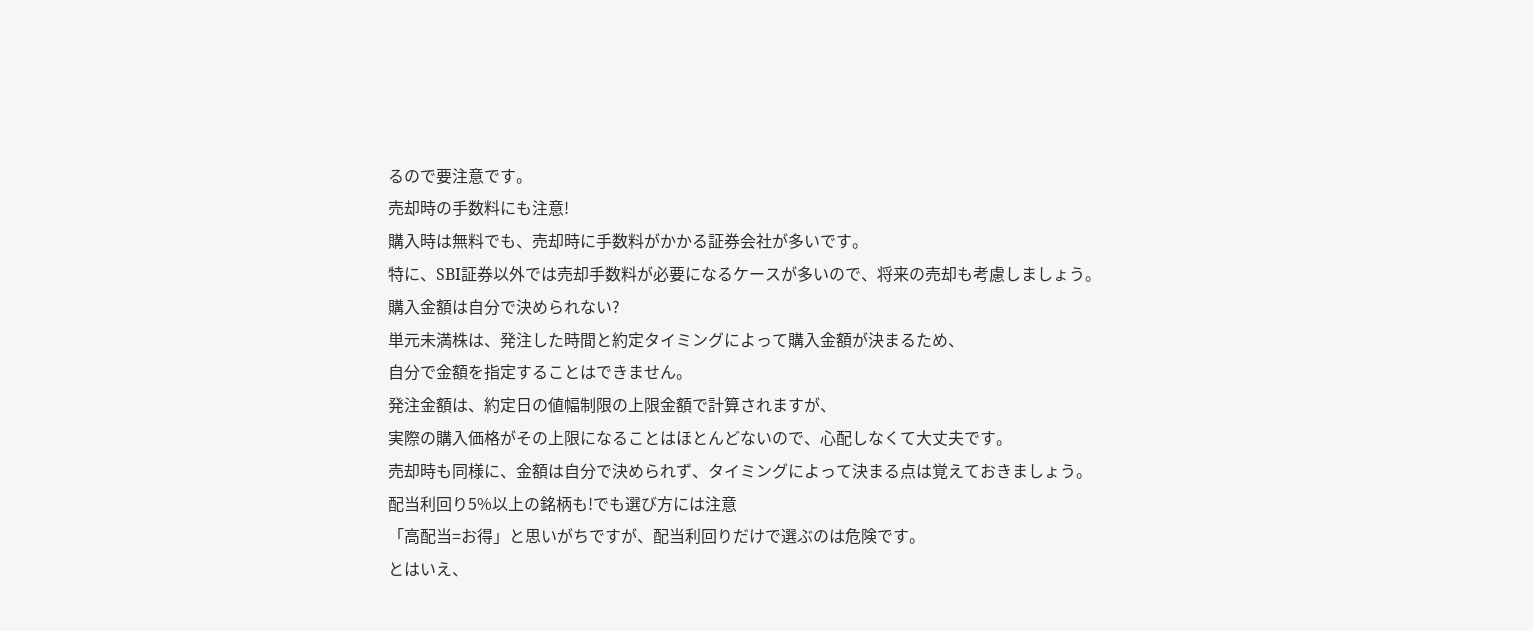るので要注意です。
売却時の手数料にも注意!
購入時は無料でも、売却時に手数料がかかる証券会社が多いです。
特に、SBI証券以外では売却手数料が必要になるケースが多いので、将来の売却も考慮しましょう。
購入金額は自分で決められない?
単元未満株は、発注した時間と約定タイミングによって購入金額が決まるため、
自分で金額を指定することはできません。
発注金額は、約定日の値幅制限の上限金額で計算されますが、
実際の購入価格がその上限になることはほとんどないので、心配しなくて大丈夫です。
売却時も同様に、金額は自分で決められず、タイミングによって決まる点は覚えておきましょう。
配当利回り5%以上の銘柄も!でも選び方には注意
「高配当=お得」と思いがちですが、配当利回りだけで選ぶのは危険です。
とはいえ、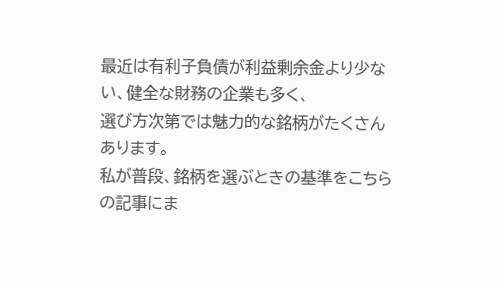最近は有利子負債が利益剰余金より少ない、健全な財務の企業も多く、
選び方次第では魅力的な銘柄がたくさんあります。
私が普段、銘柄を選ぶときの基準をこちらの記事にま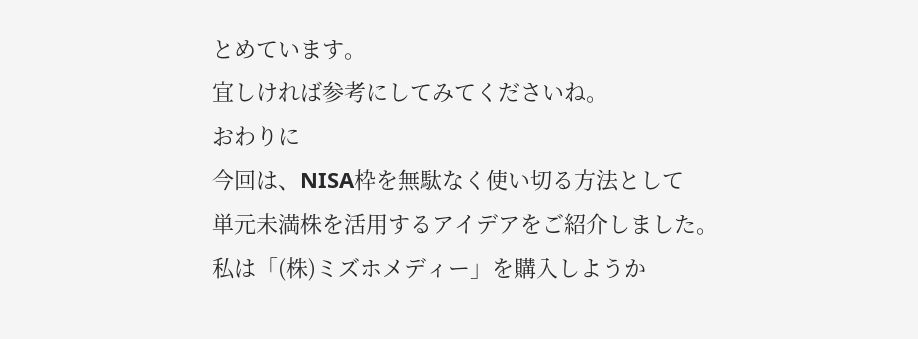とめています。
宜しければ参考にしてみてくださいね。
おわりに
今回は、NISA枠を無駄なく使い切る方法として
単元未満株を活用するアイデアをご紹介しました。
私は「(株)ミズホメディー」を購入しようか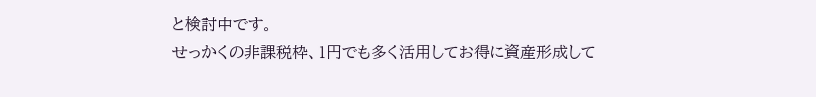と検討中です。
せっかくの非課税枠、1円でも多く活用してお得に資産形成して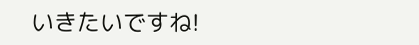いきたいですね!